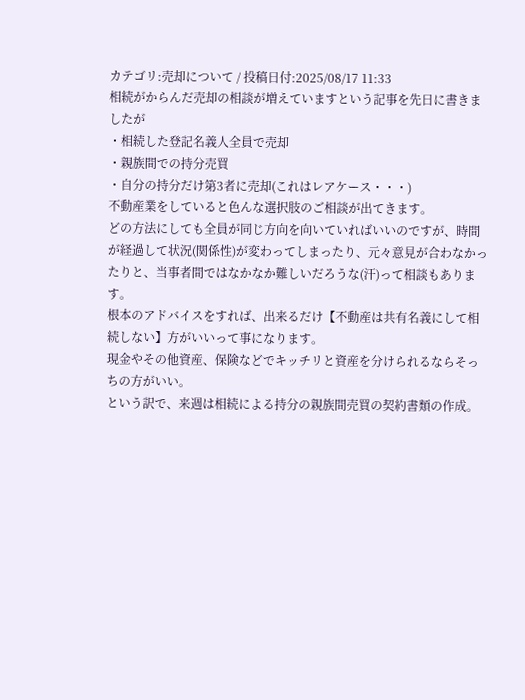カテゴリ:売却について / 投稿日付:2025/08/17 11:33
相続がからんだ売却の相談が増えていますという記事を先日に書きましたが
・相続した登記名義人全員で売却
・親族間での持分売買
・自分の持分だけ第3者に売却(これはレアケース・・・)
不動産業をしていると色んな選択肢のご相談が出てきます。
どの方法にしても全員が同じ方向を向いていればいいのですが、時間が経過して状況(関係性)が変わってしまったり、元々意見が合わなかったりと、当事者間ではなかなか難しいだろうな(汗)って相談もあります。
根本のアドバイスをすれば、出来るだけ【不動産は共有名義にして相続しない】方がいいって事になります。
現金やその他資産、保険などでキッチリと資産を分けられるならそっちの方がいい。
という訳で、来週は相続による持分の親族間売買の契約書類の作成。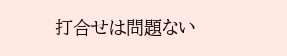打合せは問題ない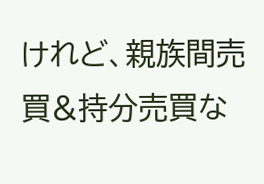けれど、親族間売買&持分売買な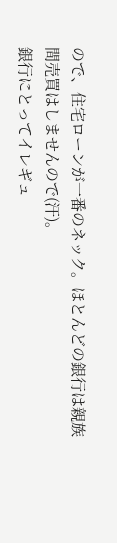ので、住宅ローンが一番のネック。ほとんどの銀行は親族間売買はしませんので(汗)。
銀行にとってイレギュ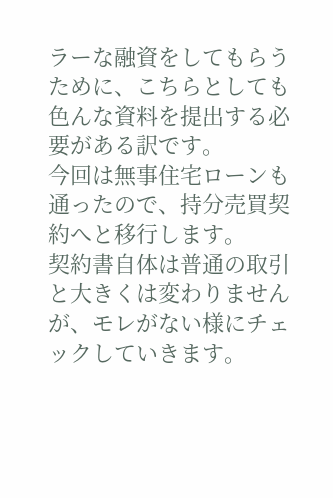ラーな融資をしてもらうために、こちらとしても色んな資料を提出する必要がある訳です。
今回は無事住宅ローンも通ったので、持分売買契約へと移行します。
契約書自体は普通の取引と大きくは変わりませんが、モレがない様にチェックしていきます。